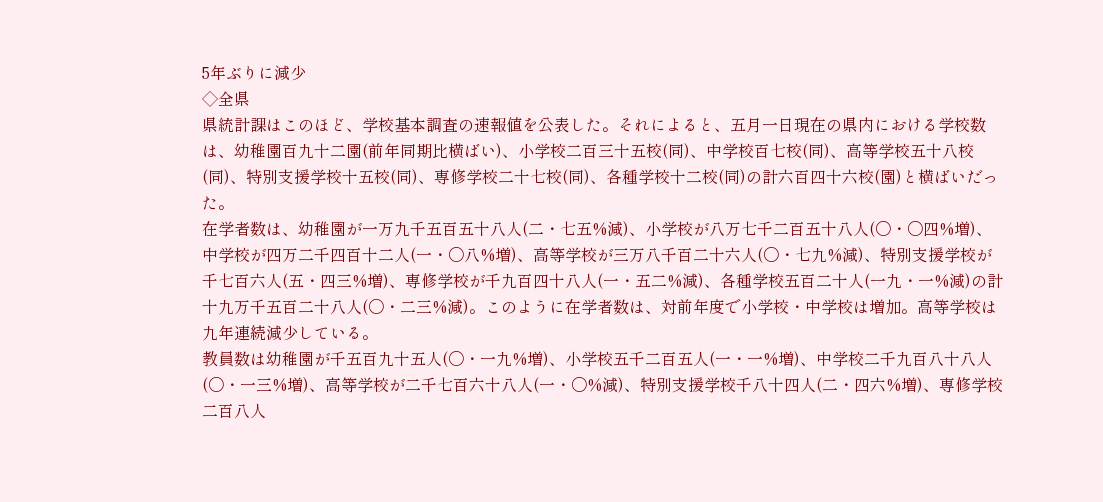5年ぶりに減少
◇全県
県統計課はこのほど、学校基本調査の速報値を公表した。それによると、五月一日現在の県内における学校数は、幼稚園百九十二園(前年同期比横ばい)、小学校二百三十五校(同)、中学校百七校(同)、高等学校五十八校(同)、特別支援学校十五校(同)、専修学校二十七校(同)、各種学校十二校(同)の計六百四十六校(園)と横ばいだった。
在学者数は、幼稚園が一万九千五百五十八人(二・七五%減)、小学校が八万七千二百五十八人(〇・〇四%増)、中学校が四万二千四百十二人(一・〇八%増)、高等学校が三万八千百二十六人(〇・七九%減)、特別支援学校が千七百六人(五・四三%増)、専修学校が千九百四十八人(一・五二%減)、各種学校五百二十人(一九・一%減)の計十九万千五百二十八人(〇・二三%減)。このように在学者数は、対前年度で小学校・中学校は増加。高等学校は九年連続減少している。
教員数は幼稚園が千五百九十五人(〇・一九%増)、小学校五千二百五人(一・一%増)、中学校二千九百八十八人(〇・一三%増)、高等学校が二千七百六十八人(一・〇%減)、特別支援学校千八十四人(二・四六%増)、専修学校二百八人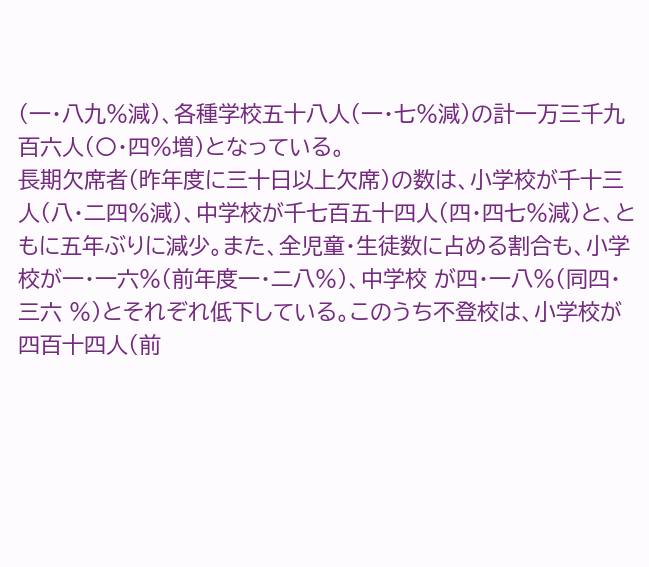(一・八九%減)、各種学校五十八人(一・七%減)の計一万三千九百六人(〇・四%増)となっている。
長期欠席者(昨年度に三十日以上欠席)の数は、小学校が千十三人(八・二四%減)、中学校が千七百五十四人(四・四七%減)と、ともに五年ぶりに減少。また、全児童・生徒数に占める割合も、小学校が一・一六%(前年度一・二八%)、中学校 が四・一八%(同四・三六 %)とそれぞれ低下している。このうち不登校は、小学校が四百十四人(前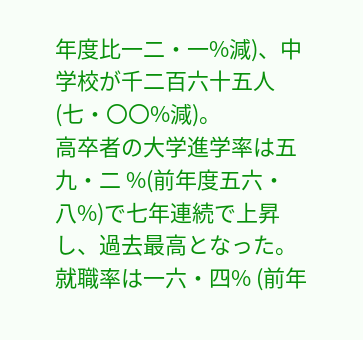年度比一二・一%減)、中学校が千二百六十五人(七・〇〇%減)。
高卒者の大学進学率は五九・二 %(前年度五六・八%)で七年連続で上昇し、過去最高となった。就職率は一六・四% (前年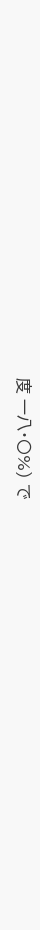度 一八・〇%) で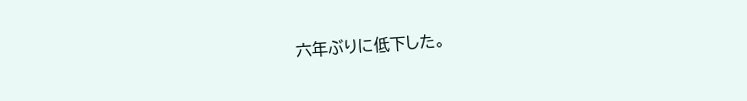六年ぶりに低下した。